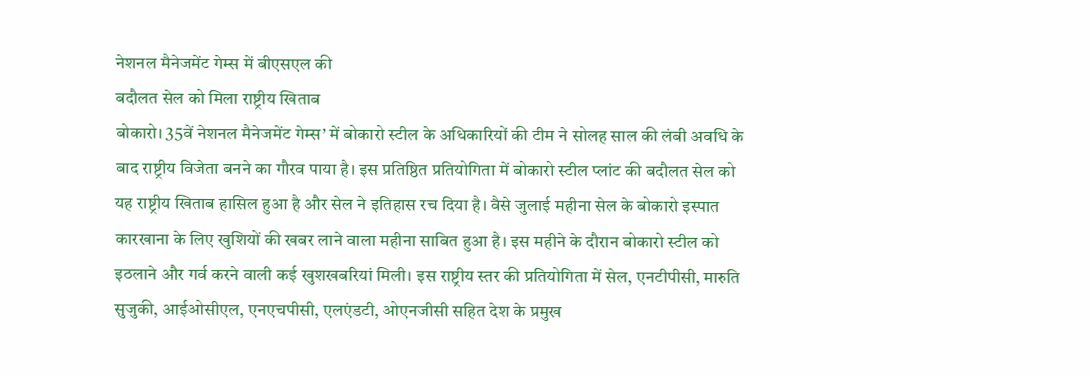नेशनल मैनेजमेंट गेम्स में बीएसएल की
बदौलत सेल को मिला राष्ट्रीय खिताब
बोकारो। 35वें नेशनल मैनेजमेंट गेम्स’ में बोकारो स्टील के अधिकारियों की टीम ने सोलह साल की लंबी अवधि के बाद राष्ट्रीय विजेता बनने का गौरव पाया है। इस प्रतिष्ठित प्रतियोगिता में बोकारो स्टील प्लांट की बदौलत सेल को यह राष्ट्रीय खिताब हासिल हुआ है और सेल ने इतिहास रच दिया है। वैसे जुलाई महीना सेल के बोकारो इस्पात कारखाना के लिए खुशियों की खबर लाने वाला महीना साबित हुआ है। इस महीने के दौरान बोकारो स्टील को इठलाने और गर्व करने वाली कई खुशखबरियां मिली। इस राष्ट्रीय स्तर की प्रतियोगिता में सेल, एनटीपीसी, मारुति सुजुकी, आईओसीएल, एनएचपीसी, एलएंडटी, ओएनजीसी सहित देश के प्रमुख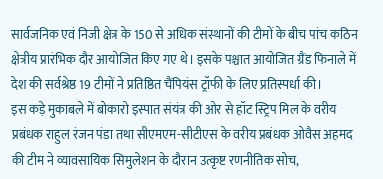सार्वजनिक एवं निजी क्षेत्र के 150 से अधिक संस्थानों की टीमों के बीच पांच कठिन क्षेत्रीय प्रारंभिक दौर आयोजित किए गए थे। इसके पश्चात आयोजित ग्रैंड फिनाले में देश की सर्वश्रेष्ठ 19 टीमों ने प्रतिष्ठित चैंपियंस ट्रॉफी के लिए प्रतिस्पर्धा की।
इस कड़े मुकाबले में बोकारो इस्पात संयंत्र की ओर से हॉट स्ट्रिप मिल के वरीय प्रबंधक राहुल रंजन पंडा तथा सीएमएम-सीटीएस के वरीय प्रबंधक ओवैस अहमद की टीम ने व्यावसायिक सिमुलेशन के दौरान उत्कृष्ट रणनीतिक सोच,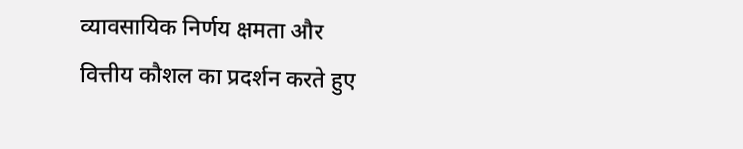व्यावसायिक निर्णय क्षमता और वित्तीय कौशल का प्रदर्शन करते हुए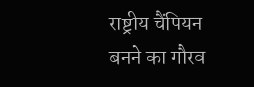राष्ट्रीय चैंपियन बनने का गौरव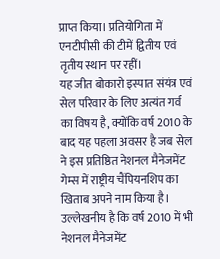प्राप्त किया। प्रतियोगिता में एनटीपीसी की टीमें द्वितीय एवं तृतीय स्थान पर रहीं।
यह जीत बोकारो इस्पात संयंत्र एवं सेल परिवार के लिए अत्यंत गर्व का विषय है, क्योंकि वर्ष 2010 के बाद यह पहला अवसर है जब सेल ने इस प्रतिष्ठित नेशनल मैनेजमेंट गेम्स में राष्ट्रीय चैंपियनशिप का खिताब अपने नाम किया है। उल्लेखनीय है कि वर्ष 2010 में भी नेशनल मैनेजमेंट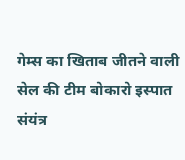गेम्स का खिताब जीतने वाली सेल की टीम बोकारो इस्पात संयंत्र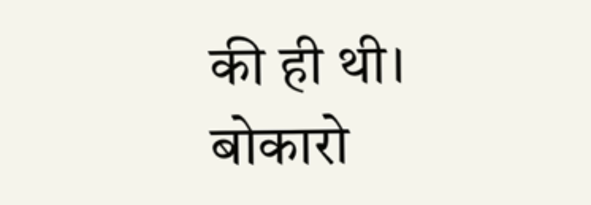की ही थी।
बोकारो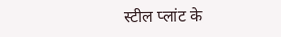स्टील प्लांट के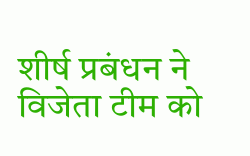शीर्ष प्रबंधन ने विजेता टीम को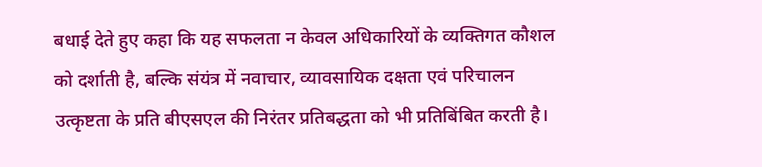बधाई देते हुए कहा कि यह सफलता न केवल अधिकारियों के व्यक्तिगत कौशल को दर्शाती है, बल्कि संयंत्र में नवाचार, व्यावसायिक दक्षता एवं परिचालन उत्कृष्टता के प्रति बीएसएल की निरंतर प्रतिबद्धता को भी प्रतिबिंबित करती है।